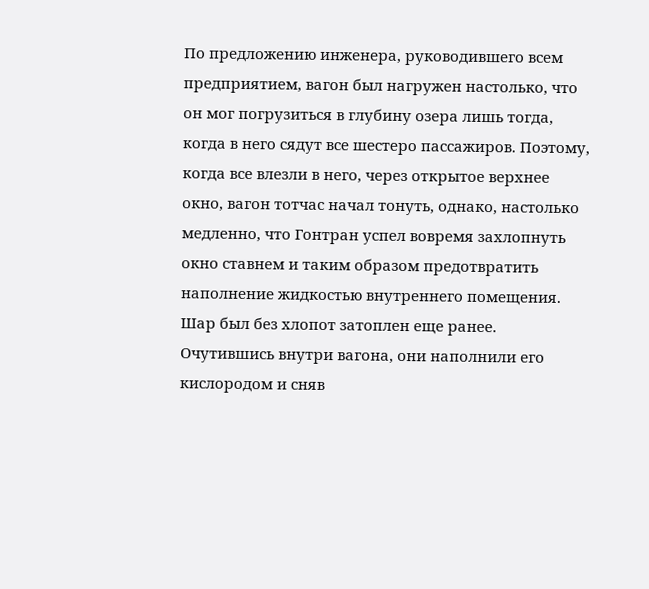По предложению инженера, руководившего всем предприятием, вагон был нагружен настолько, что он мог погрузиться в глубину озера лишь тогда, когда в него сядут все шестеро пассажиров. Поэтому, когда все влезли в него, через открытое верхнее окно, вагон тотчас начал тонуть, однако, настолько медленно, что Гонтран успел вовремя захлопнуть окно ставнем и таким образом предотвратить наполнение жидкостью внутреннего помещения. Шар был без хлопот затоплен еще ранее.
Очутившись внутри вагона, они наполнили его кислородом и сняв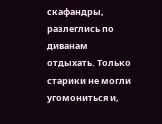скафандры, разлеглись по диванам отдыхать. Только старики не могли угомониться и,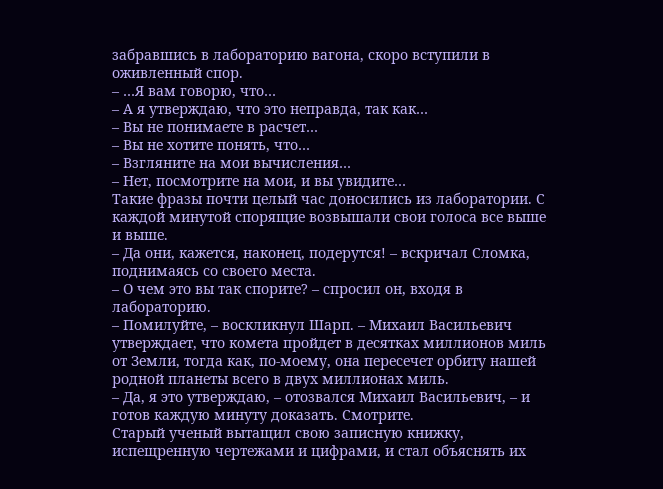забравшись в лабораторию вагона, скоро вступили в оживленный спор.
– …Я вам говорю, что…
– А я утверждаю, что это неправда, так как…
– Вы не понимаете в расчет…
– Вы не хотите понять, что…
– Взгляните на мои вычисления…
– Нет, посмотрите на мои, и вы увидите…
Такие фразы почти целый час доносились из лаборатории. С каждой минутой спорящие возвышали свои голоса все выше и выше.
– Да они, кажется, наконец, подерутся! – вскричал Сломка, поднимаясь со своего места.
– О чем это вы так спорите? – спросил он, входя в лабораторию.
– Помилуйте, – воскликнул Шарп. – Михаил Васильевич утверждает, что комета пройдет в десятках миллионов миль от Земли, тогда как, по-моему, она пересечет орбиту нашей родной планеты всего в двух миллионах миль.
– Да, я это утверждаю, – отозвался Михаил Васильевич, – и готов каждую минуту доказать. Смотрите.
Старый ученый вытащил свою записную книжку, испещренную чертежами и цифрами, и стал объяснять их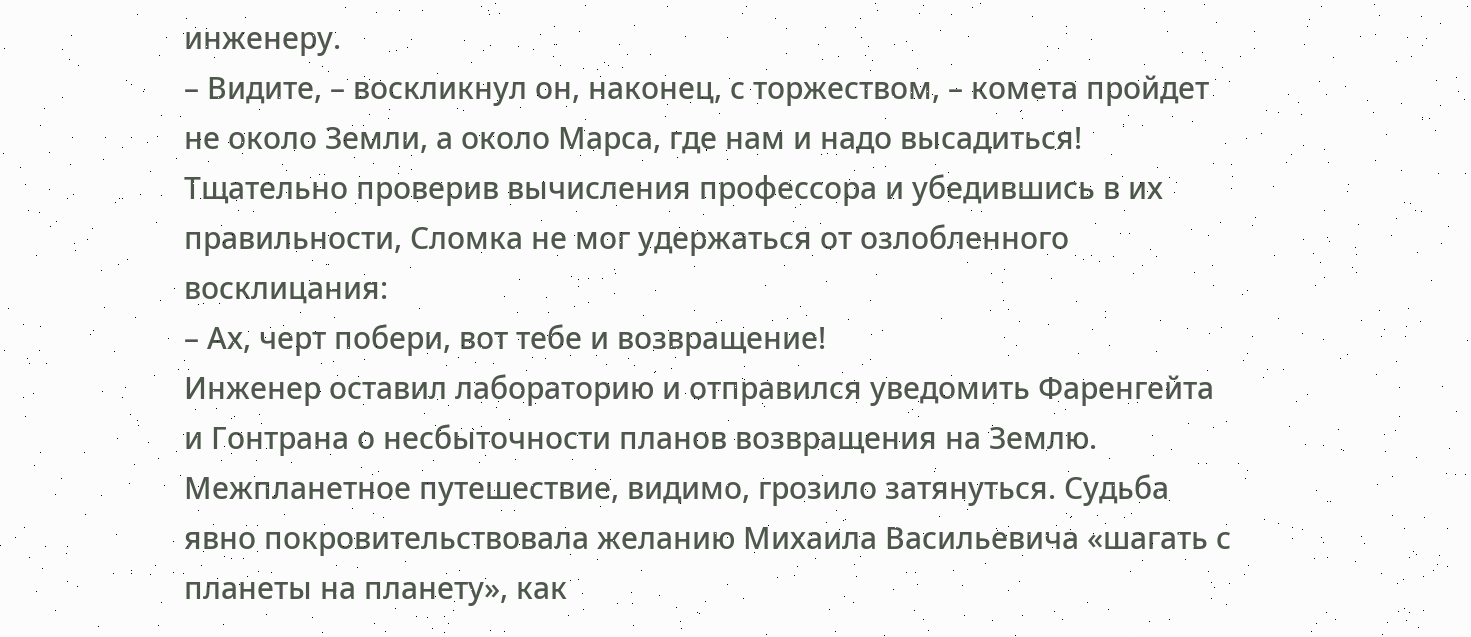инженеру.
– Видите, – воскликнул он, наконец, с торжеством, – комета пройдет не около Земли, а около Марса, где нам и надо высадиться!
Тщательно проверив вычисления профессора и убедившись в их правильности, Сломка не мог удержаться от озлобленного восклицания:
– Ах, черт побери, вот тебе и возвращение!
Инженер оставил лабораторию и отправился уведомить Фаренгейта и Гонтрана о несбыточности планов возвращения на Землю.
Межпланетное путешествие, видимо, грозило затянуться. Судьба явно покровительствовала желанию Михаила Васильевича «шагать с планеты на планету», как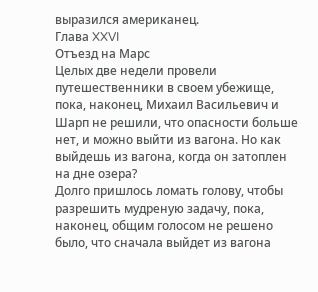выразился американец.
Глава XXVI
Отъезд на Марс
Целых две недели провели путешественники в своем убежище, пока, наконец, Михаил Васильевич и Шарп не решили, что опасности больше нет, и можно выйти из вагона. Но как выйдешь из вагона, когда он затоплен на дне озера?
Долго пришлось ломать голову, чтобы разрешить мудреную задачу, пока, наконец, общим голосом не решено было, что сначала выйдет из вагона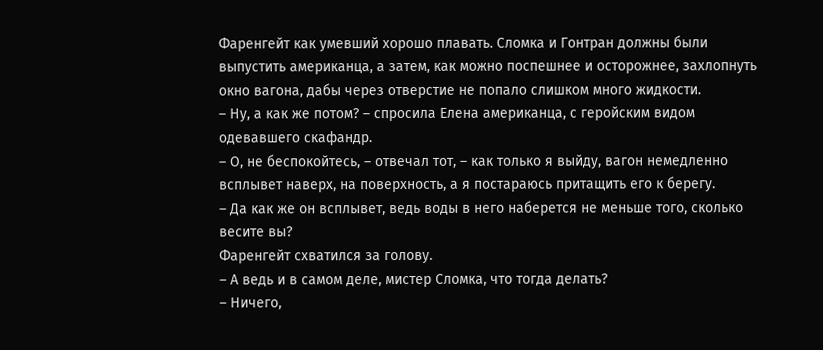Фаренгейт как умевший хорошо плавать. Сломка и Гонтран должны были выпустить американца, а затем, как можно поспешнее и осторожнее, захлопнуть окно вагона, дабы через отверстие не попало слишком много жидкости.
– Ну, а как же потом? – спросила Елена американца, с геройским видом одевавшего скафандр.
– О, не беспокойтесь, – отвечал тот, – как только я выйду, вагон немедленно всплывет наверх, на поверхность, а я постараюсь притащить его к берегу.
– Да как же он всплывет, ведь воды в него наберется не меньше того, сколько весите вы?
Фаренгейт схватился за голову.
– А ведь и в самом деле, мистер Сломка, что тогда делать?
– Ничего,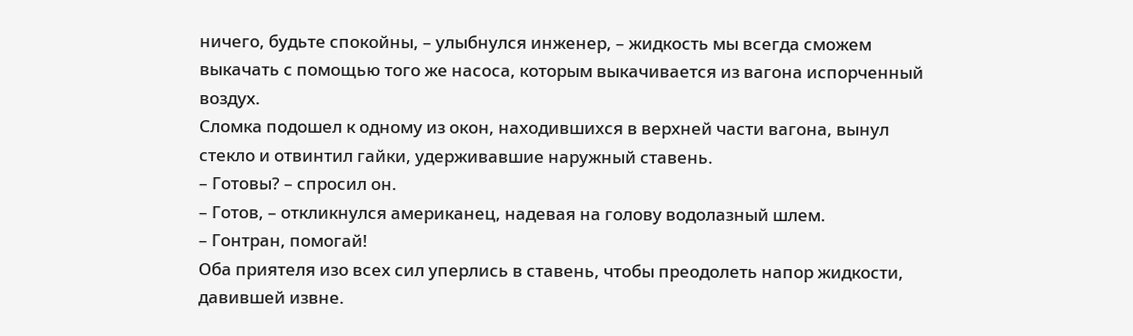ничего, будьте спокойны, – улыбнулся инженер, – жидкость мы всегда сможем выкачать с помощью того же насоса, которым выкачивается из вагона испорченный воздух.
Сломка подошел к одному из окон, находившихся в верхней части вагона, вынул стекло и отвинтил гайки, удерживавшие наружный ставень.
– Готовы? – спросил он.
– Готов, – откликнулся американец, надевая на голову водолазный шлем.
– Гонтран, помогай!
Оба приятеля изо всех сил уперлись в ставень, чтобы преодолеть напор жидкости, давившей извне.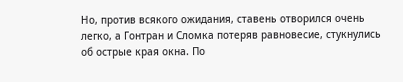Но, против всякого ожидания, ставень отворился очень легко, а Гонтран и Сломка потеряв равновесие, стукнулись об острые края окна. По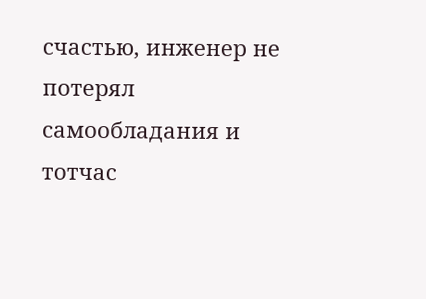счастью, инженер не потерял самообладания и тотчас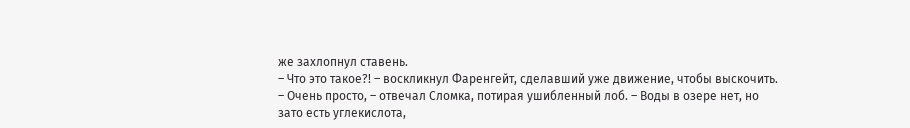же захлопнул ставень.
– Что это такое?! – воскликнул Фаренгейт, сделавший уже движение, чтобы выскочить.
– Очень просто, – отвечал Сломка, потирая ушибленный лоб. – Воды в озере нет, но зато есть углекислота,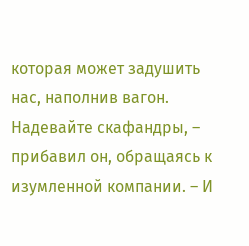которая может задушить нас, наполнив вагон. Надевайте скафандры, – прибавил он, обращаясь к изумленной компании. – И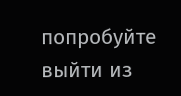попробуйте выйти из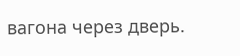вагона через дверь.